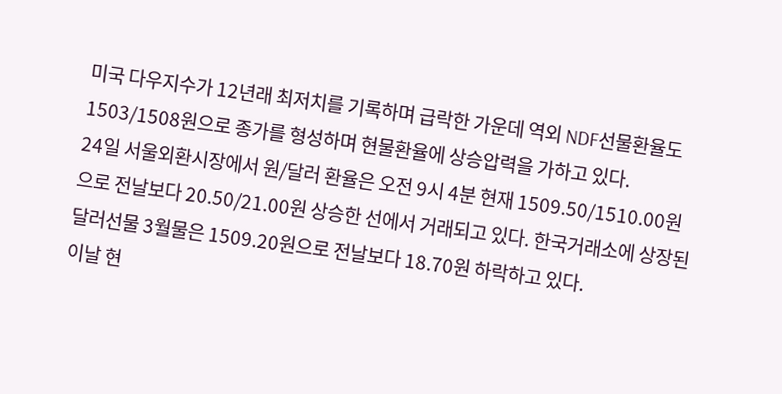미국 다우지수가 12년래 최저치를 기록하며 급락한 가운데 역외 NDF선물환율도 1503/1508원으로 종가를 형성하며 현물환율에 상승압력을 가하고 있다.
24일 서울외환시장에서 원/달러 환율은 오전 9시 4분 현재 1509.50/1510.00원으로 전날보다 20.50/21.00원 상승한 선에서 거래되고 있다. 한국거래소에 상장된 달러선물 3월물은 1509.20원으로 전날보다 18.70원 하락하고 있다.
이날 현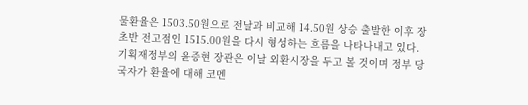물환율은 1503.50원으로 전날과 비교해 14.50원 상승 출발한 이후 장초반 전고점인 1515.00원을 다시 형성하는 흐름을 나타나내고 있다.
기획재정부의 윤증현 장관은 이날 외환시장을 두고 볼 것이며 정부 당국자가 환율에 대해 코멘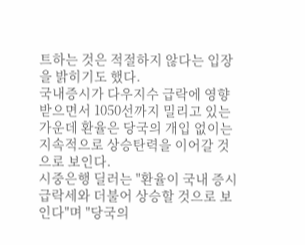트하는 것은 적절하지 않다는 입장을 밝히기도 했다.
국내증시가 다우지수 급락에 영향받으면서 1050선까지 밀리고 있는 가운데 환율은 당국의 개입 없이는 지속적으로 상승탄력을 이어갈 것으로 보인다.
시중은행 딜러는 "환율이 국내 증시 급락세와 더불어 상승할 것으로 보인다"며 "당국의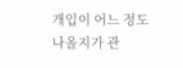개입이 어느 정도 나올지가 관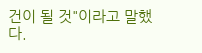건이 될 것"이라고 말했다.